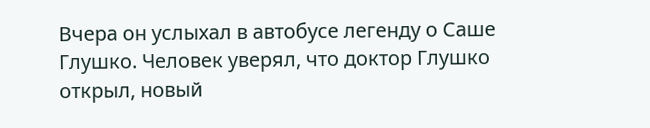Вчера он услыхал в автобусе легенду о Саше Глушко. Человек уверял, что доктор Глушко открыл, новый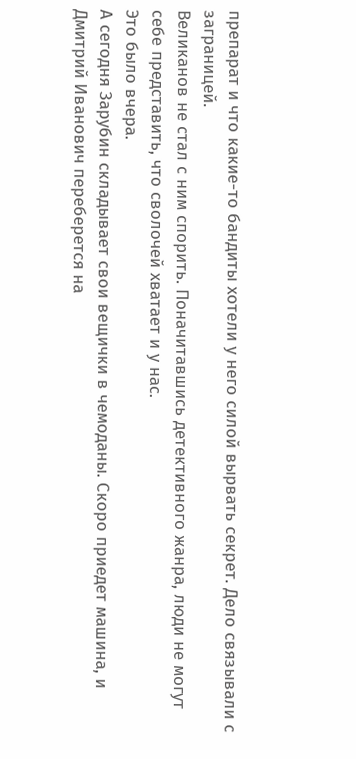препарат и что какие-то бандиты хотели у него силой вырвать секрет. Дело связывали с заграницей.
Великанов не стал с ним спорить. Поначитавшись детективного жанра, люди не могут себе представить, что сволочей хватает и у нас.
Это было вчера.
А сегодня Зарубин складывает свои вещички в чемоданы. Скоро приедет машина, и Дмитрий Иванович переберется на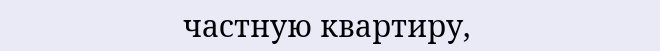частную квартиру,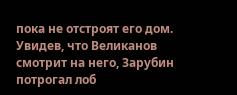пока не отстроят его дом.
Увидев, что Великанов смотрит на него, Зарубин потрогал лоб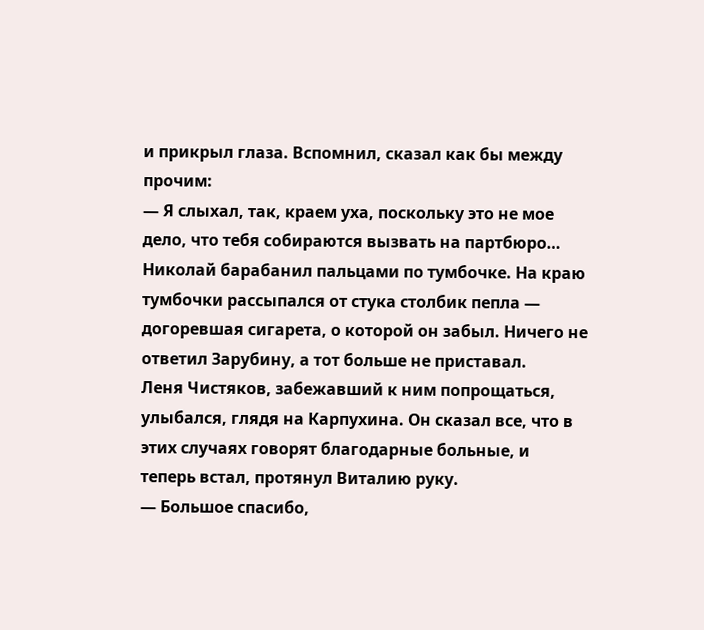и прикрыл глаза. Вспомнил, сказал как бы между прочим:
— Я слыхал, так, краем уха, поскольку это не мое дело, что тебя собираются вызвать на партбюро…
Николай барабанил пальцами по тумбочке. На краю тумбочки рассыпался от стука столбик пепла — догоревшая сигарета, о которой он забыл. Ничего не ответил Зарубину, а тот больше не приставал.
Леня Чистяков, забежавший к ним попрощаться, улыбался, глядя на Карпухина. Он сказал все, что в этих случаях говорят благодарные больные, и теперь встал, протянул Виталию руку.
— Большое спасибо,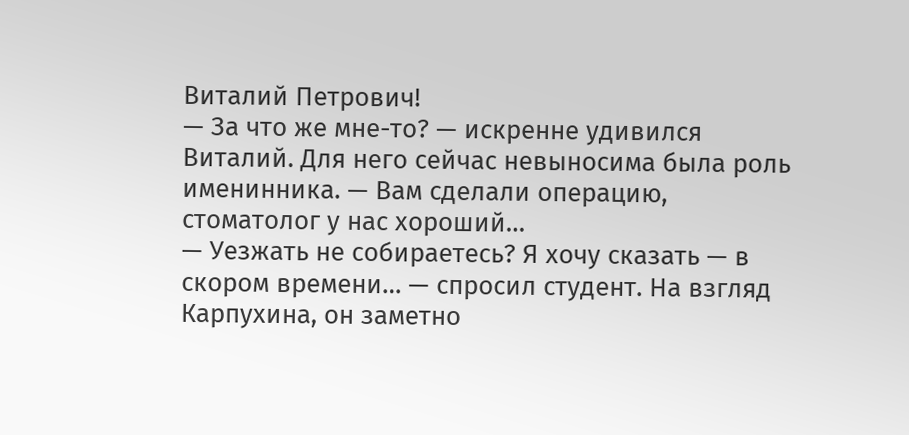Виталий Петрович!
— За что же мне-то? — искренне удивился Виталий. Для него сейчас невыносима была роль именинника. — Вам сделали операцию, стоматолог у нас хороший…
— Уезжать не собираетесь? Я хочу сказать — в скором времени… — спросил студент. На взгляд Карпухина, он заметно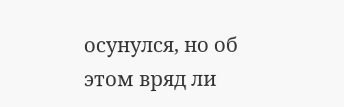осунулся, но об этом вряд ли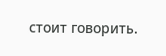стоит говорить.